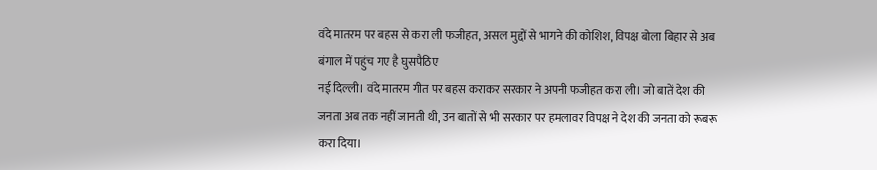वंदे मातरम पर बहस से करा ली फजीहत, असल मुद्दों से भागने की कोशिश, विपक्ष बोला बिहार से अब बंगाल में पहुंच गए है घुसपैठिए
नई दिल्ली। वंदे मातरम गीत पर बहस कराकर सरकार ने अपनी फजीहत करा ली। जो बातें देश की जनता अब तक नहीं जानती थी, उन बातों से भी सरकार पर हमलावर विपक्ष ने देश की जनता को रूबरू करा दिया।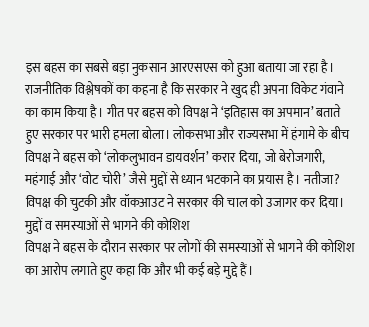इस बहस का सबसे बड़ा नुकसान आरएसएस को हुआ बताया जा रहा है। राजनीतिक विश्लेषकों का कहना है कि सरकार ने खुद ही अपना विकेट गंवाने का काम किया है। गीत पर बहस को विपक्ष ने ‘इतिहास का अपमान’ बताते हुए सरकार पर भारी हमला बोला। लोकसभा और राज्यसभा में हंगामे के बीच विपक्ष ने बहस को ‘लोकलुभावन डायवर्शन’ करार दिया, जो बेरोजगारी, महंगाई और ‘वोट चोरी’ जैसे मुद्दों से ध्यान भटकाने का प्रयास है। नतीजा? विपक्ष की चुटकी और वॉकआउट ने सरकार की चाल को उजागर कर दिया।
मुद्दों व समस्याओं से भागने की कोशिश
विपक्ष ने बहस के दौरान सरकार पर लोगों की समस्याओं से भागने की कोशिश का आरोप लगाते हुए कहा कि और भी कई बड़े मुद्दे हैं।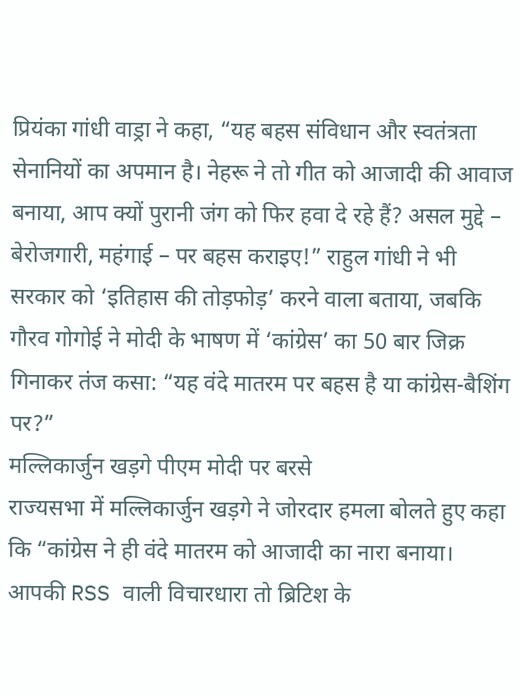प्रियंका गांधी वाड्रा ने कहा, “यह बहस संविधान और स्वतंत्रता सेनानियों का अपमान है। नेहरू ने तो गीत को आजादी की आवाज बनाया, आप क्यों पुरानी जंग को फिर हवा दे रहे हैं? असल मुद्दे – बेरोजगारी, महंगाई – पर बहस कराइए!” राहुल गांधी ने भी सरकार को ‘इतिहास की तोड़फोड़’ करने वाला बताया, जबकि गौरव गोगोई ने मोदी के भाषण में ‘कांग्रेस’ का 50 बार जिक्र गिनाकर तंज कसा: “यह वंदे मातरम पर बहस है या कांग्रेस-बैशिंग पर?”
मल्लिकार्जुन खड़गे पीएम मोदी पर बरसे
राज्यसभा में मल्लिकार्जुन खड़गे ने जोरदार हमला बोलते हुए कहा कि “कांग्रेस ने ही वंदे मातरम को आजादी का नारा बनाया। आपकी RSS वाली विचारधारा तो ब्रिटिश के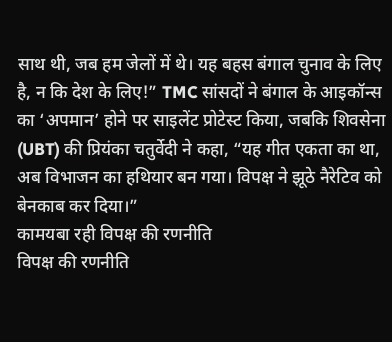साथ थी, जब हम जेलों में थे। यह बहस बंगाल चुनाव के लिए है, न कि देश के लिए!” TMC सांसदों ने बंगाल के आइकॉन्स का ‘अपमान’ होने पर साइलेंट प्रोटेस्ट किया, जबकि शिवसेना (UBT) की प्रियंका चतुर्वेदी ने कहा, “यह गीत एकता का था, अब विभाजन का हथियार बन गया। विपक्ष ने झूठे नैरेटिव को बेनकाब कर दिया।”
कामयबा रही विपक्ष की रणनीति
विपक्ष की रणनीति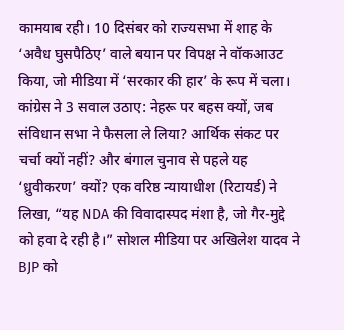कामयाब रही। 10 दिसंबर को राज्यसभा में शाह के ‘अवैध घुसपैठिए’ वाले बयान पर विपक्ष ने वॉकआउट किया, जो मीडिया में ‘सरकार की हार’ के रूप में चला। कांग्रेस ने 3 सवाल उठाए: नेहरू पर बहस क्यों, जब संविधान सभा ने फैसला ले लिया? आर्थिक संकट पर चर्चा क्यों नहीं? और बंगाल चुनाव से पहले यह ‘ध्रुवीकरण’ क्यों? एक वरिष्ठ न्यायाधीश (रिटायर्ड) ने लिखा, “यह NDA की विवादास्पद मंशा है, जो गैर-मुद्दे को हवा दे रही है।” सोशल मीडिया पर अखिलेश यादव ने BJP को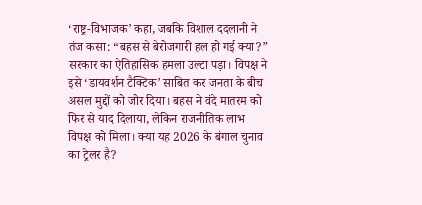‘राष्ट्र-विभाजक’ कहा, जबकि विशाल ददलानी ने तंज कसा: “बहस से बेरोजगारी हल हो गई क्या?” सरकार का ऐतिहासिक हमला उल्टा पड़ा। विपक्ष ने इसे ‘डायवर्शन टैक्टिक’ साबित कर जनता के बीच असल मुद्दों को जोर दिया। बहस ने वंदे मातरम को फिर से याद दिलाया, लेकिन राजनीतिक लाभ विपक्ष को मिला। क्या यह 2026 के बंगाल चुनाव का ट्रेलर है?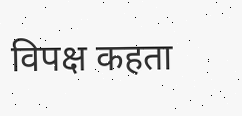विपक्ष कहता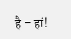है – हां!